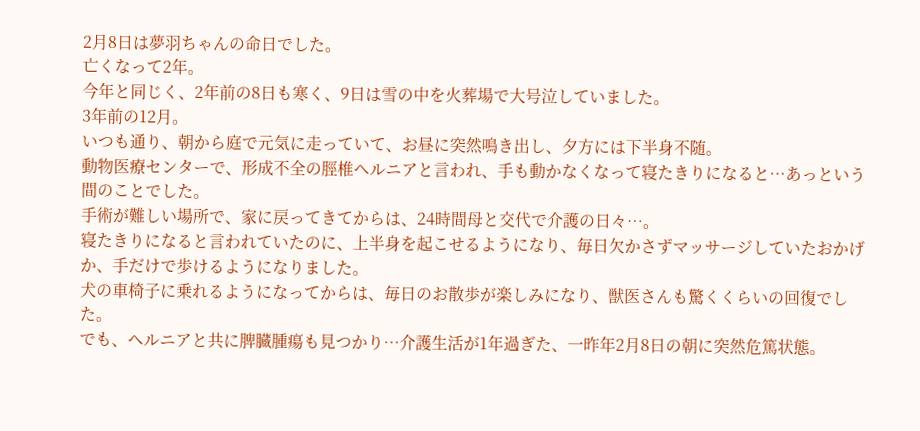2月8日は夢羽ちゃんの命日でした。
亡くなって2年。
今年と同じく、2年前の8日も寒く、9日は雪の中を火葬場で大号泣していました。
3年前の12月。
いつも通り、朝から庭で元気に走っていて、お昼に突然鳴き出し、夕方には下半身不随。
動物医療センターで、形成不全の脛椎ヘルニアと言われ、手も動かなくなって寝たきりになると…あっという間のことでした。
手術が難しい場所で、家に戻ってきてからは、24時間母と交代で介護の日々…。
寝たきりになると言われていたのに、上半身を起こせるようになり、毎日欠かさずマッサージしていたおかげか、手だけで歩けるようになりました。
犬の車椅子に乗れるようになってからは、毎日のお散歩が楽しみになり、獣医さんも驚くくらいの回復でした。
でも、ヘルニアと共に脾臓腫瘍も見つかり…介護生活が1年過ぎた、一昨年2月8日の朝に突然危篤状態。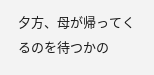夕方、母が帰ってくるのを待つかの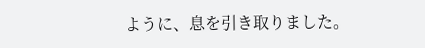ように、息を引き取りました。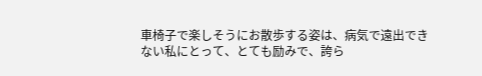車椅子で楽しそうにお散歩する姿は、病気で遠出できない私にとって、とても励みで、誇ら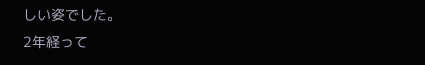しい姿でした。
2年経って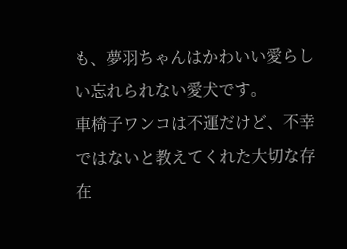も、夢羽ちゃんはかわいい愛らしい忘れられない愛犬です。
車椅子ワンコは不運だけど、不幸ではないと教えてくれた大切な存在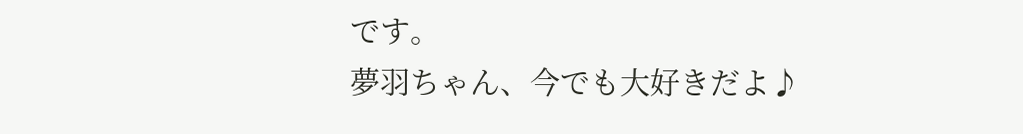です。
夢羽ちゃん、今でも大好きだよ♪